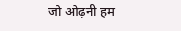जो ओढ़नी हम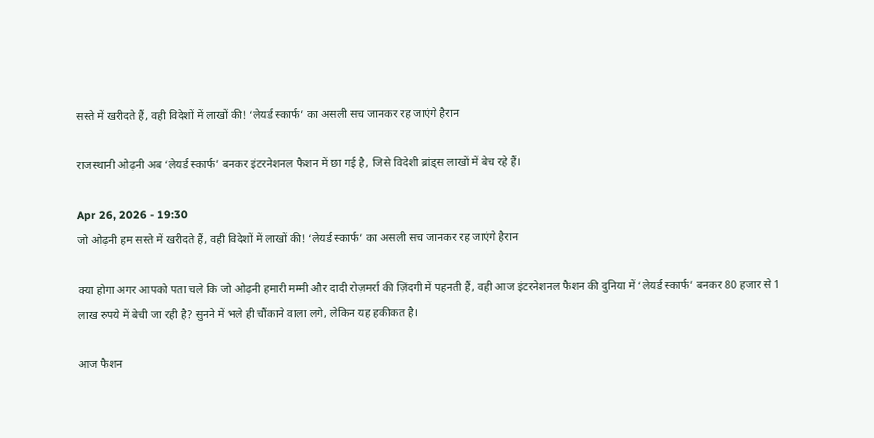सस्ते में खरीदते हैं, वही विदेशों में लाखों की! ‘लेयर्ड स्कार्फ’ का असली सच जानकर रह जाएंगे हैरान

राजस्थानी ओढ़नी अब ‘लेयर्ड स्कार्फ’ बनकर इंटरनेशनल फैशन में छा गई है, जिसे विदेशी ब्रांड्स लाखों में बेच रहे हैं।

Apr 26, 2026 - 19:30
जो ओढ़नी हम सस्ते में खरीदते हैं, वही विदेशों में लाखों की! ‘लेयर्ड स्कार्फ’ का असली सच जानकर रह जाएंगे हैरान

क्या होगा अगर आपको पता चले कि जो ओढ़नी हमारी मम्मी और दादी रोज़मर्रा की ज़िंदगी में पहनती हैं, वही आज इंटरनेशनल फैशन की दुनिया में ‘लेयर्ड स्कार्फ’ बनकर 80 हजार से 1 लाख रुपये में बेची जा रही है? सुनने में भले ही चौंकाने वाला लगे, लेकिन यह हकीकत है।

आज फैशन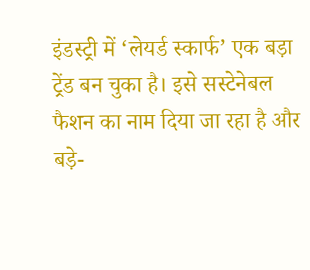इंडस्ट्री में ‘लेयर्ड स्कार्फ’ एक बड़ा ट्रेंड बन चुका है। इसे सस्टेनेबल फैशन का नाम दिया जा रहा है और बड़े-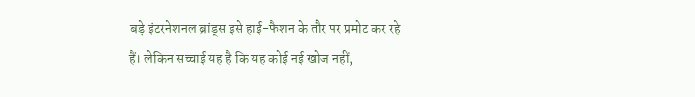बड़े इंटरनेशनल ब्रांड्स इसे हाई-फैशन के तौर पर प्रमोट कर रहे हैं। लेकिन सच्चाई यह है कि यह कोई नई खोज नहीं,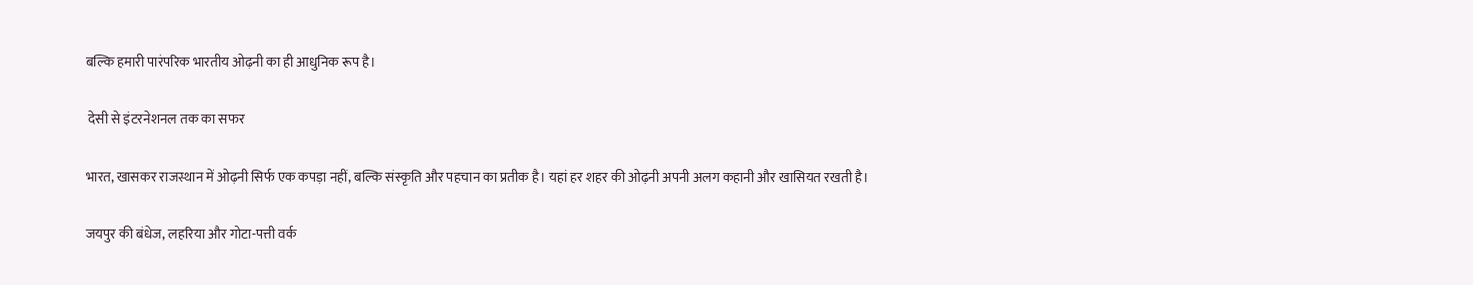बल्कि हमारी पारंपरिक भारतीय ओढ़नी का ही आधुनिक रूप है।

 देसी से इंटरनेशनल तक का सफर

भारत, खासकर राजस्थान में ओढ़नी सिर्फ एक कपड़ा नहीं, बल्कि संस्कृति और पहचान का प्रतीक है। यहां हर शहर की ओढ़नी अपनी अलग कहानी और खासियत रखती है।

जयपुर की बंधेज, लहरिया और गोटा-पत्ती वर्क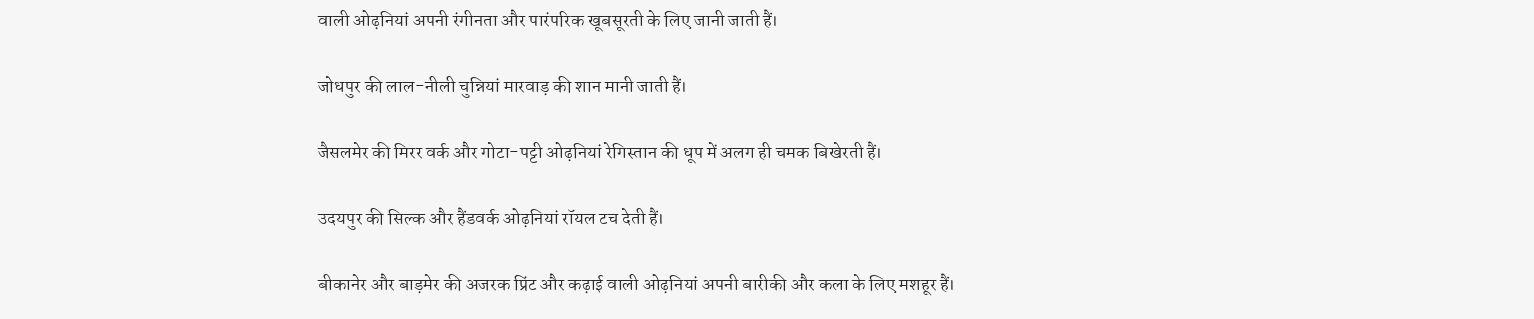वाली ओढ़नियां अपनी रंगीनता और पारंपरिक खूबसूरती के लिए जानी जाती हैं।

जोधपुर की लाल-नीली चुन्नियां मारवाड़ की शान मानी जाती हैं।

जैसलमेर की मिरर वर्क और गोटा-पट्टी ओढ़नियां रेगिस्तान की धूप में अलग ही चमक बिखेरती हैं।

उदयपुर की सिल्क और हैंडवर्क ओढ़नियां रॉयल टच देती हैं।

बीकानेर और बाड़मेर की अजरक प्रिंट और कढ़ाई वाली ओढ़नियां अपनी बारीकी और कला के लिए मशहूर हैं।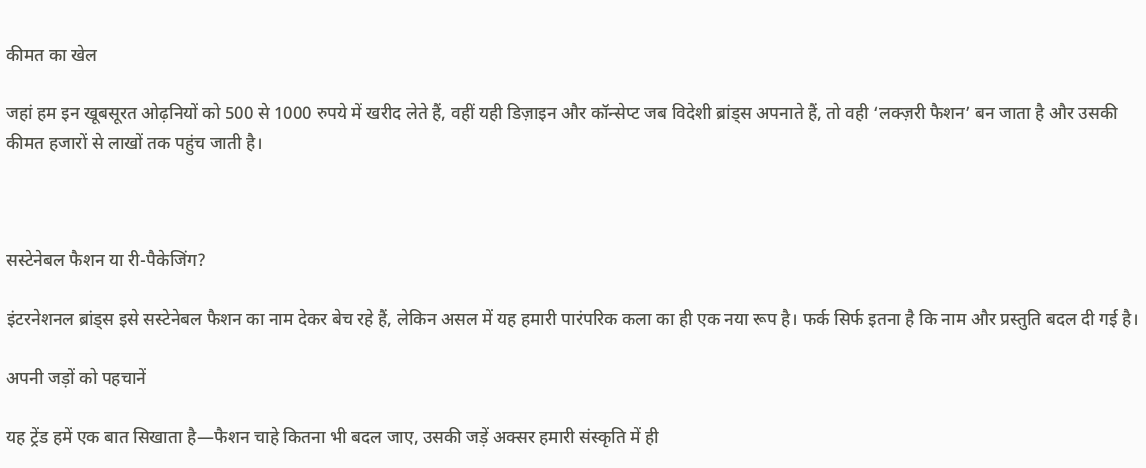कीमत का खेल

जहां हम इन खूबसूरत ओढ़नियों को 500 से 1000 रुपये में खरीद लेते हैं, वहीं यही डिज़ाइन और कॉन्सेप्ट जब विदेशी ब्रांड्स अपनाते हैं, तो वही ‘लक्ज़री फैशन’ बन जाता है और उसकी कीमत हजारों से लाखों तक पहुंच जाती है।



सस्टेनेबल फैशन या री-पैकेजिंग?

इंटरनेशनल ब्रांड्स इसे सस्टेनेबल फैशन का नाम देकर बेच रहे हैं, लेकिन असल में यह हमारी पारंपरिक कला का ही एक नया रूप है। फर्क सिर्फ इतना है कि नाम और प्रस्तुति बदल दी गई है।

अपनी जड़ों को पहचानें

यह ट्रेंड हमें एक बात सिखाता है—फैशन चाहे कितना भी बदल जाए, उसकी जड़ें अक्सर हमारी संस्कृति में ही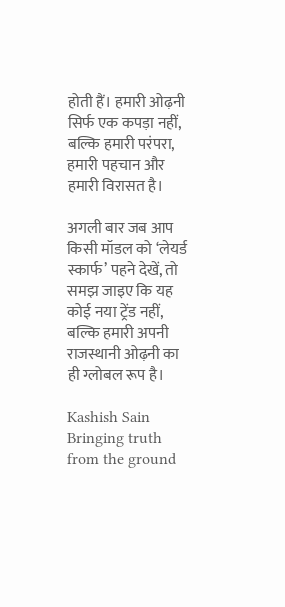होती हैं। हमारी ओढ़नी सिर्फ एक कपड़ा नहीं, बल्कि हमारी परंपरा, हमारी पहचान और हमारी विरासत है।

अगली बार जब आप किसी मॉडल को ‘लेयर्ड स्कार्फ’ पहने देखें, तो समझ जाइए कि यह कोई नया ट्रेंड नहीं, बल्कि हमारी अपनी राजस्थानी ओढ़नी का ही ग्लोबल रूप है।

Kashish Sain Bringing truth from the ground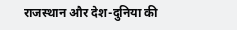राजस्थान और देश-दुनिया की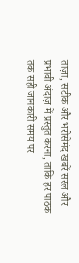ताज़ा, सटीक और भरोसेमंद खबरें सरल और प्रभावी अंदाज़ में प्रस्तुत करना, ताकि हर पाठक तक सही जानकारी समय पर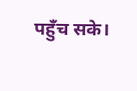पहुँच सके।